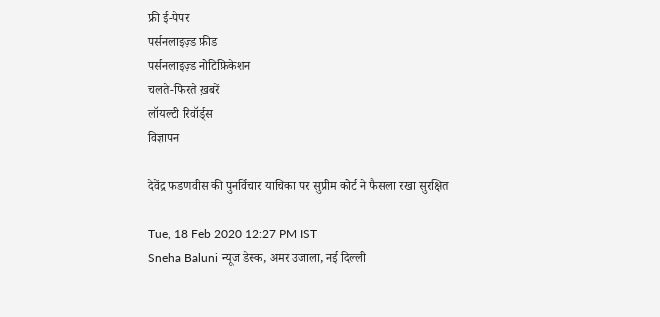फ्री ई-पेपर
पर्सनलाइज़्ड फ़ीड
पर्सनलाइज़्ड नोटिफ़िकेशन
चलते-फिरते ख़बरें
लॉयल्टी रिवॉर्ड्स
विज्ञापन

देवेंद्र फडणवीस की पुनर्विचार याचिका पर सुप्रीम कोर्ट ने फैसला रखा सुरक्षित

Tue, 18 Feb 2020 12:27 PM IST
Sneha Baluni न्यूज डेस्क, अमर उजाला, नई दिल्ली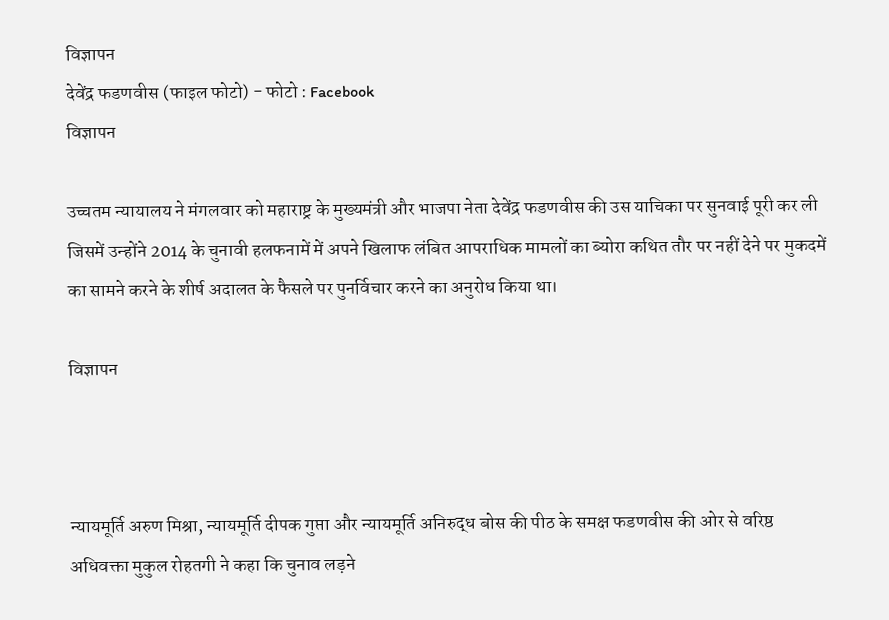विज्ञापन
देवेंद्र फडणवीस (फाइल फोटो) - फोटो : Facebook
विज्ञापन

उच्चतम न्यायालय ने मंगलवार को महाराष्ट्र के मुख्यमंत्री और भाजपा नेता देवेंद्र फडणवीस की उस याचिका पर सुनवाई पूरी कर ली जिसमें उन्होंने 2014 के चुनावी हलफनामें में अपने खिलाफ लंबित आपराधिक मामलों का ब्योरा कथित तौर पर नहीं देने पर मुकदमें का सामने करने के शीर्ष अदालत के फैसले पर पुनर्विचार करने का अनुरोध किया था।

विज्ञापन



न्यायमूर्ति अरुण मिश्रा, न्यायमूर्ति दीपक गुप्ता और न्यायमूर्ति अनिरुद्ध बोस की पीठ के समक्ष फडणवीस की ओर से वरिष्ठ अधिवक्ता मुकुल रोहतगी ने कहा कि चुनाव लड़ने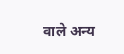वाले अन्य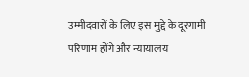उम्मीदवारों के लिए इस मुद्दे के दूरगामी परिणाम होंगे और न्यायालय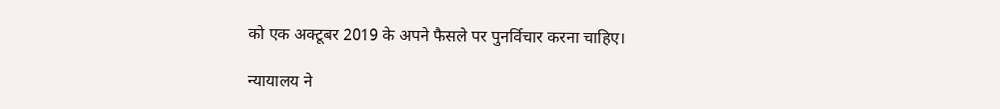को एक अक्टूबर 2019 के अपने फैसले पर पुनर्विचार करना चाहिए।

न्यायालय ने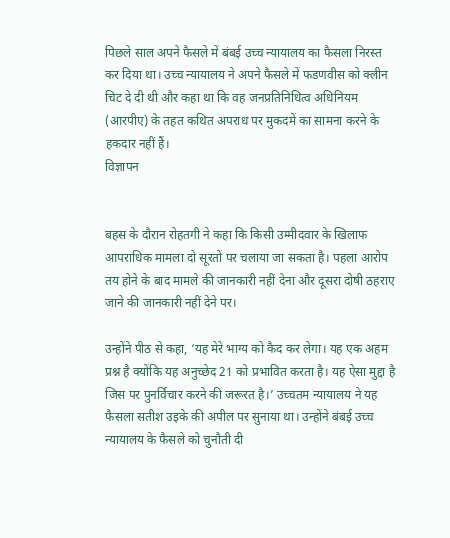पिछले साल अपने फैसले में बंबई उच्च न्यायालय का फैसला निरस्त कर दिया था। उच्च न्यायालय ने अपने फैसले में फडणवीस को क्लीन चिट दे दी थी और कहा था कि वह जनप्रतिनिधित्व अधिनियम (आरपीए) के तहत कथित अपराध पर मुकदमें का सामना करने के हकदार नहीं हैं।
विज्ञापन


बहस के दौरान रोहतगी ने कहा कि किसी उम्मीदवार के खिलाफ आपराधिक मामला दो सूरतों पर चलाया जा सकता है। पहला आरोप तय होने के बाद मामले की जानकारी नहीं देना और दूसरा दोषी ठहराए जाने की जानकारी नहीं देने पर।

उन्होंने पीठ से कहा, ‘यह मेरे भाग्य को कैद कर लेगा। यह एक अहम प्रश्न है क्योंकि यह अनुच्छेद 21 को प्रभावित करता है। यह ऐसा मुद्दा है जिस पर पुनर्विचार करने की जरूरत है।’ उच्चतम न्यायालय ने यह फैसला सतीश उइके की अपील पर सुनाया था। उन्होंने बंबई उच्च न्यायालय के फैसले को चुनौती दी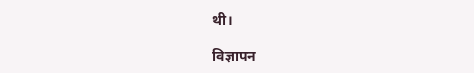थी।

विज्ञापन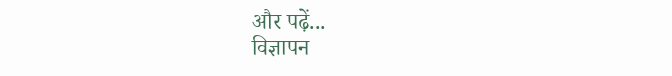और पढ़ें...
विज्ञापन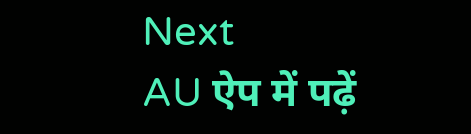Next
AU ऐप में पढ़ें